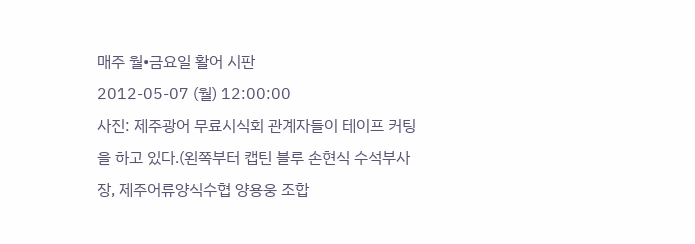매주 월•금요일 활어 시판
2012-05-07 (월) 12:00:00
사진: 제주광어 무료시식회 관계자들이 테이프 커팅을 하고 있다.(왼쪽부터 캡틴 블루 손현식 수석부사장, 제주어류양식수협 양용웅 조합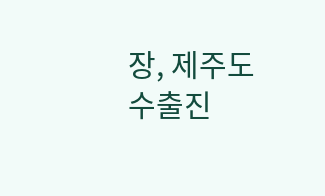장, 제주도 수출진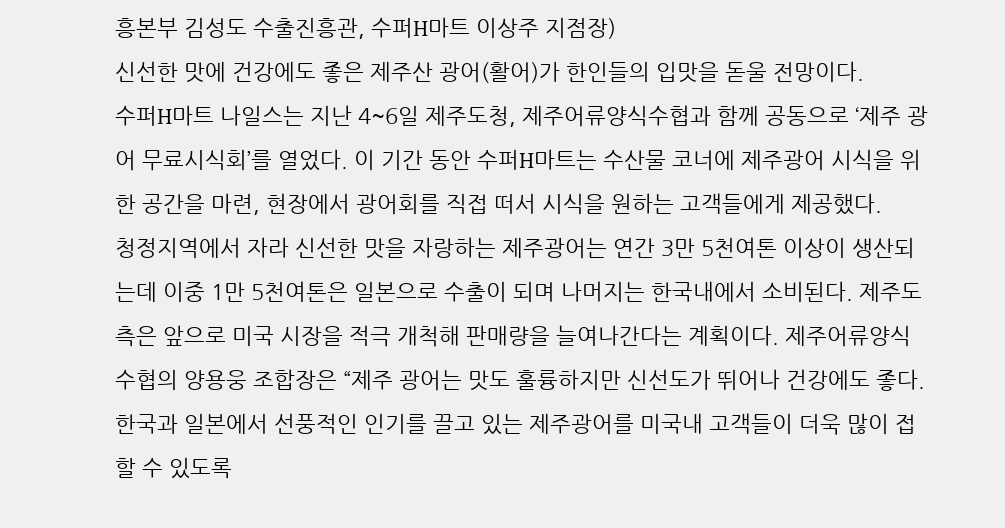흥본부 김성도 수출진흥관, 수퍼H마트 이상주 지점장)
신선한 맛에 건강에도 좋은 제주산 광어(활어)가 한인들의 입맛을 돋울 전망이다.
수퍼H마트 나일스는 지난 4~6일 제주도청, 제주어류양식수협과 함께 공동으로 ‘제주 광어 무료시식회’를 열었다. 이 기간 동안 수퍼H마트는 수산물 코너에 제주광어 시식을 위한 공간을 마련, 현장에서 광어회를 직접 떠서 시식을 원하는 고객들에게 제공했다.
청정지역에서 자라 신선한 맛을 자랑하는 제주광어는 연간 3만 5천여톤 이상이 생산되는데 이중 1만 5천여톤은 일본으로 수출이 되며 나머지는 한국내에서 소비된다. 제주도측은 앞으로 미국 시장을 적극 개척해 판매량을 늘여나간다는 계획이다. 제주어류양식수협의 양용웅 조합장은 “제주 광어는 맛도 훌륭하지만 신선도가 뛰어나 건강에도 좋다. 한국과 일본에서 선풍적인 인기를 끌고 있는 제주광어를 미국내 고객들이 더욱 많이 접할 수 있도록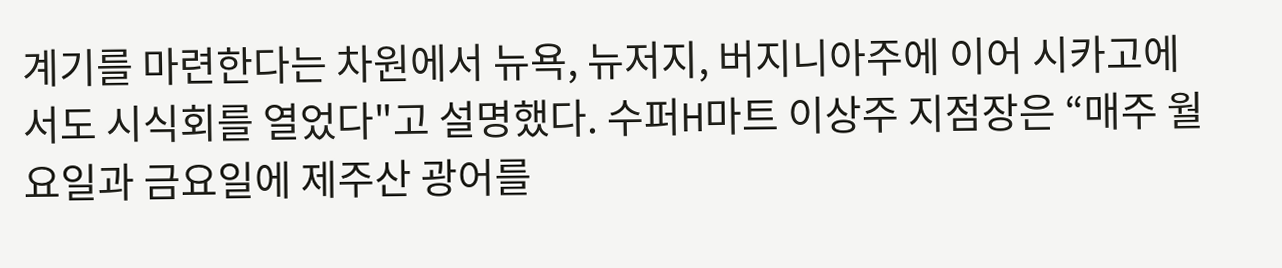계기를 마련한다는 차원에서 뉴욕, 뉴저지, 버지니아주에 이어 시카고에서도 시식회를 열었다"고 설명했다. 수퍼H마트 이상주 지점장은 “매주 월요일과 금요일에 제주산 광어를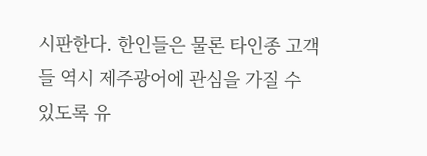시판한다. 한인들은 물론 타인종 고객들 역시 제주광어에 관심을 가질 수 있도록 유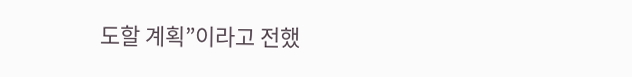도할 계획”이라고 전했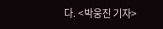다. <박웅진 기자>